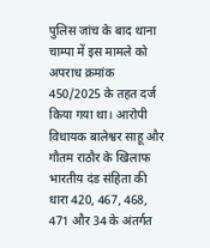पुलिस जांच के बाद थाना चाम्पा में इस मामले को अपराध क्रमांक 450/2025 के तहत दर्ज किया गया था। आरोपी विधायक बालेश्वर साहू और गौतम राठौर के खिलाफ भारतीय दंड संहिता की धारा 420, 467, 468, 471 और 34 के अंतर्गत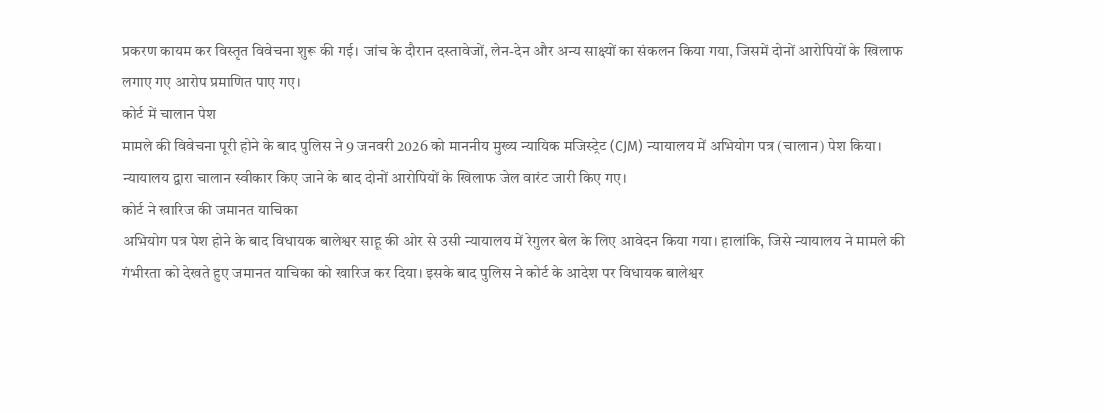प्रकरण कायम कर विस्तृत विवेचना शुरू की गई। जांच के दौरान दस्तावेजों, लेन-देन और अन्य साक्ष्यों का संकलन किया गया, जिसमें दोनों आरोपियों के खिलाफ लगाए गए आरोप प्रमाणित पाए गए।
कोर्ट में चालान पेश
मामले की विवेचना पूरी होने के बाद पुलिस ने 9 जनवरी 2026 को माननीय मुख्य न्यायिक मजिस्ट्रेट (CJM) न्यायालय में अभियोग पत्र (चालान) पेश किया। न्यायालय द्वारा चालान स्वीकार किए जाने के बाद दोनों आरोपियों के खिलाफ जेल वारंट जारी किए गए।
कोर्ट ने खारिज की जमानत याचिका
अभियोग पत्र पेश होने के बाद विधायक बालेश्वर साहू की ओर से उसी न्यायालय में रेगुलर बेल के लिए आवेदन किया गया। हालांकि, जिसे न्यायालय ने मामले की गंभीरता को देखते हुए जमानत याचिका को खारिज कर दिया। इसके बाद पुलिस ने कोर्ट के आदेश पर विधायक बालेश्वर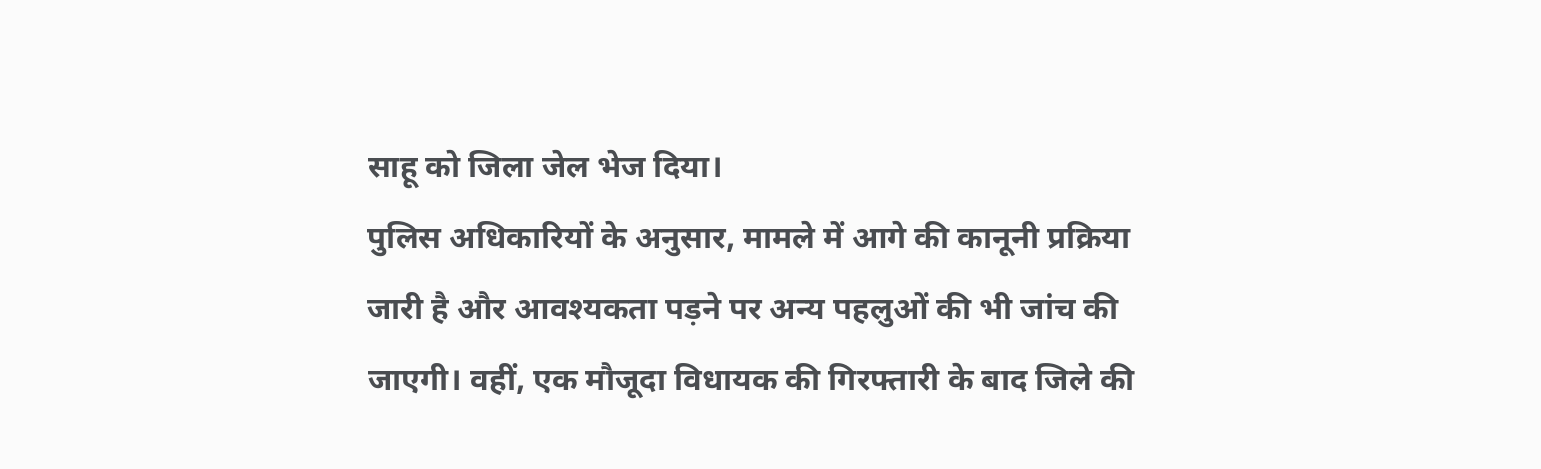साहू को जिला जेल भेज दिया।
पुलिस अधिकारियों के अनुसार, मामले में आगे की कानूनी प्रक्रिया जारी है और आवश्यकता पड़ने पर अन्य पहलुओं की भी जांच की जाएगी। वहीं, एक मौजूदा विधायक की गिरफ्तारी के बाद जिले की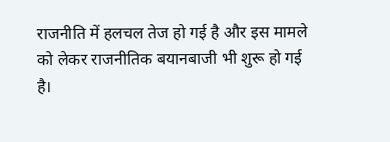राजनीति में हलचल तेज हो गई है और इस मामले को लेकर राजनीतिक बयानबाजी भी शुरू हो गई है।